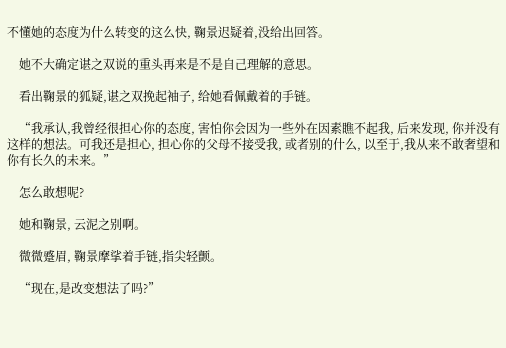不懂她的态度为什么转变的这么快, 鞠景迟疑着,没给出回答。

    她不大确定谌之双说的重头再来是不是自己理解的意思。

    看出鞠景的狐疑,谌之双挽起袖子, 给她看佩戴着的手链。

    “我承认,我曾经很担心你的态度, 害怕你会因为一些外在因素瞧不起我, 后来发现, 你并没有这样的想法。可我还是担心, 担心你的父母不接受我, 或者别的什么, 以至于,我从来不敢奢望和你有长久的未来。”

    怎么敢想呢?

    她和鞠景, 云泥之别啊。

    微微蹙眉, 鞠景摩挲着手链,指尖轻颤。

    “现在,是改变想法了吗?”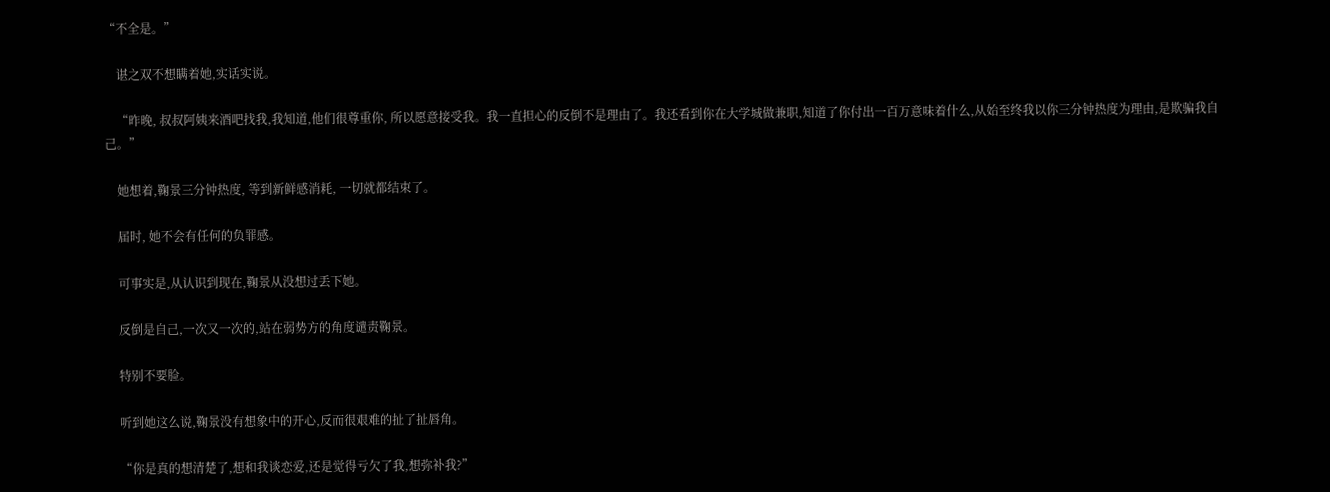“不全是。”

    谌之双不想瞒着她,实话实说。

    “昨晚, 叔叔阿姨来酒吧找我,我知道,他们很尊重你, 所以愿意接受我。我一直担心的反倒不是理由了。我还看到你在大学城做兼职,知道了你付出一百万意味着什么,从始至终我以你三分钟热度为理由,是欺骗我自己。”

    她想着,鞠景三分钟热度, 等到新鲜感消耗, 一切就都结束了。

    届时, 她不会有任何的负罪感。

    可事实是,从认识到现在,鞠景从没想过丢下她。

    反倒是自己,一次又一次的,站在弱势方的角度谴责鞠景。

    特别不要脸。

    听到她这么说,鞠景没有想象中的开心,反而很艰难的扯了扯唇角。

    “你是真的想清楚了,想和我谈恋爱,还是觉得亏欠了我,想弥补我?”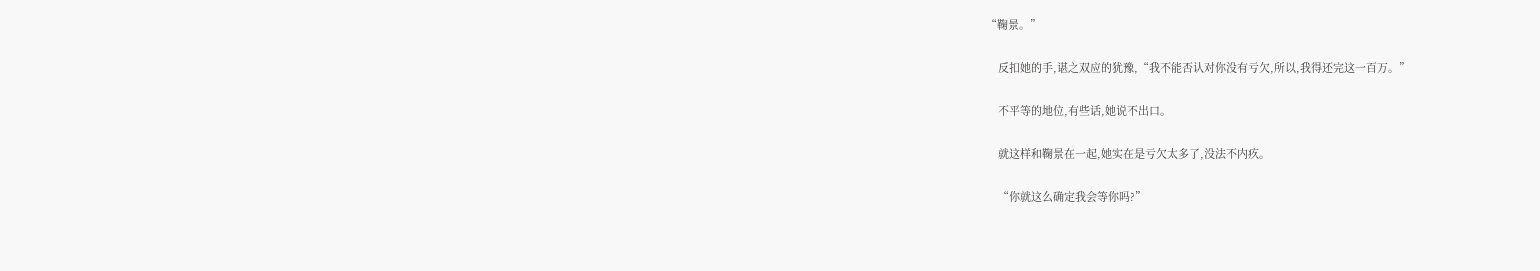“鞠景。”

    反扣她的手,谌之双应的犹豫,“我不能否认对你没有亏欠,所以,我得还完这一百万。”

    不平等的地位,有些话,她说不出口。

    就这样和鞠景在一起,她实在是亏欠太多了,没法不内疚。

    “你就这么确定我会等你吗?”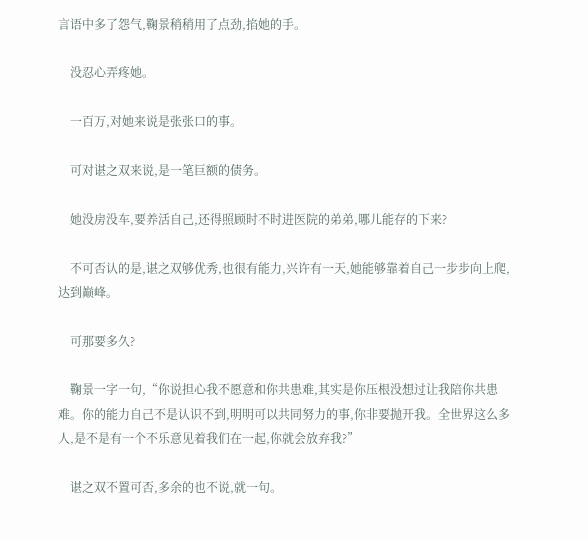言语中多了怨气,鞠景稍稍用了点劲,掐她的手。

    没忍心弄疼她。

    一百万,对她来说是张张口的事。

    可对谌之双来说,是一笔巨额的债务。

    她没房没车,要养活自己,还得照顾时不时进医院的弟弟,哪儿能存的下来?

    不可否认的是,谌之双够优秀,也很有能力,兴许有一天,她能够靠着自己一步步向上爬,达到巅峰。

    可那要多久?

    鞠景一字一句,“你说担心我不愿意和你共患难,其实是你压根没想过让我陪你共患难。你的能力自己不是认识不到,明明可以共同努力的事,你非要抛开我。全世界这么多人,是不是有一个不乐意见着我们在一起,你就会放弃我?”

    谌之双不置可否,多余的也不说,就一句。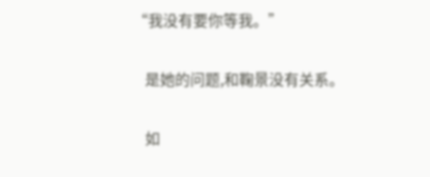“我没有要你等我。”

    是她的问题,和鞠景没有关系。

    如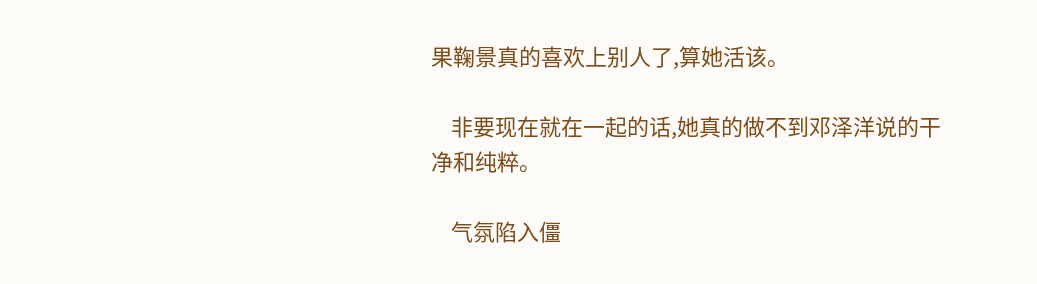果鞠景真的喜欢上别人了,算她活该。

    非要现在就在一起的话,她真的做不到邓泽洋说的干净和纯粹。

    气氛陷入僵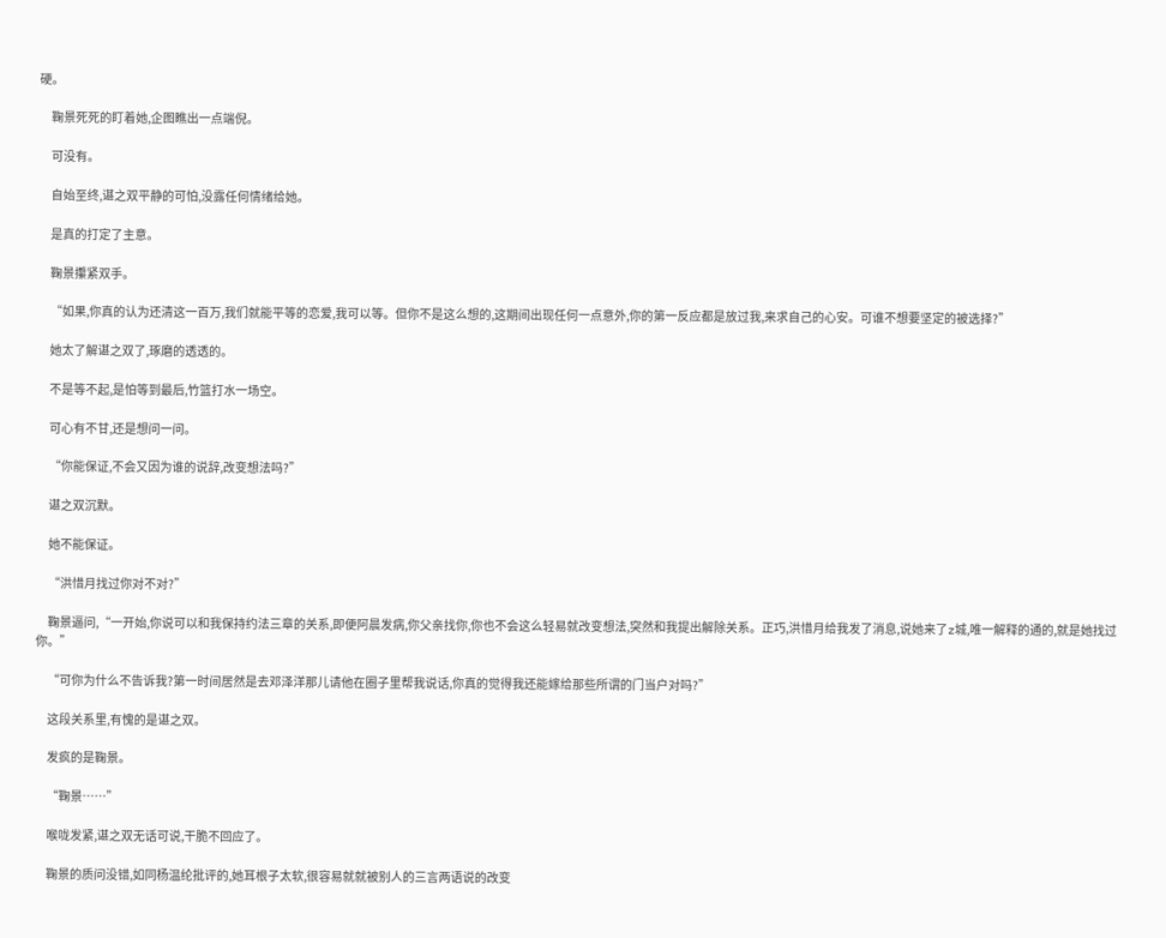硬。

    鞠景死死的盯着她,企图瞧出一点端倪。

    可没有。

    自始至终,谌之双平静的可怕,没露任何情绪给她。

    是真的打定了主意。

    鞠景攥紧双手。

    “如果,你真的认为还清这一百万,我们就能平等的恋爱,我可以等。但你不是这么想的,这期间出现任何一点意外,你的第一反应都是放过我,来求自己的心安。可谁不想要坚定的被选择?”

    她太了解谌之双了,琢磨的透透的。

    不是等不起,是怕等到最后,竹篮打水一场空。

    可心有不甘,还是想问一问。

    “你能保证,不会又因为谁的说辞,改变想法吗?”

    谌之双沉默。

    她不能保证。

    “洪惜月找过你对不对?”

    鞠景逼问,“一开始,你说可以和我保持约法三章的关系,即便阿晨发病,你父亲找你,你也不会这么轻易就改变想法,突然和我提出解除关系。正巧,洪惜月给我发了消息,说她来了z城,唯一解释的通的,就是她找过你。”

    “可你为什么不告诉我?第一时间居然是去邓泽洋那儿请他在圈子里帮我说话,你真的觉得我还能嫁给那些所谓的门当户对吗?”

    这段关系里,有愧的是谌之双。

    发疯的是鞠景。

    “鞠景……”

    喉咙发紧,谌之双无话可说,干脆不回应了。

    鞠景的质问没错,如同杨温纶批评的,她耳根子太软,很容易就就被别人的三言两语说的改变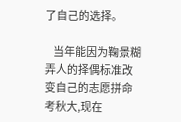了自己的选择。

    当年能因为鞠景糊弄人的择偶标准改变自己的志愿拼命考秋大,现在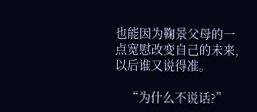也能因为鞠景父母的一点宽慰改变自己的未来,以后谁又说得准。

    “为什么不说话?”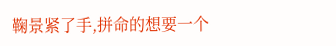鞠景紧了手,拼命的想要一个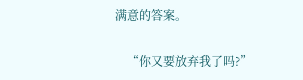满意的答案。

    “你又要放弃我了吗?”